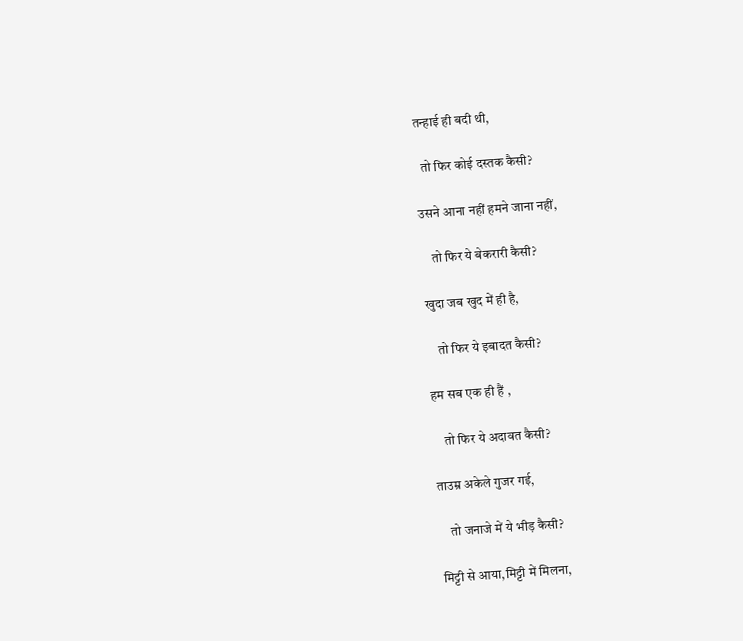तन्हाई ही बदी थी,

  तो फिर कोई दस्तक कैसी?

उसने आना नहीं हमने जाना नहीं,

    तो फिर ये बेकरारी कैसी?

खुदा जब खुद में ही है,

    तो फिर ये इबादत कैसी?

हम सब एक ही हैं ,

    तो फिर ये अदावत कैसी?

ताउम्र अकेले गुजर गई,

    तो जनाजे में ये भीड़ कैसी?

मिट्टी से आया,मिट्टी में मिलना,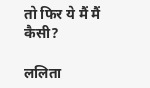तो फिर ये मैं मैं कैसी?

ललिता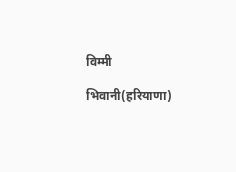विम्मी

भिवानी(हरियाणा)